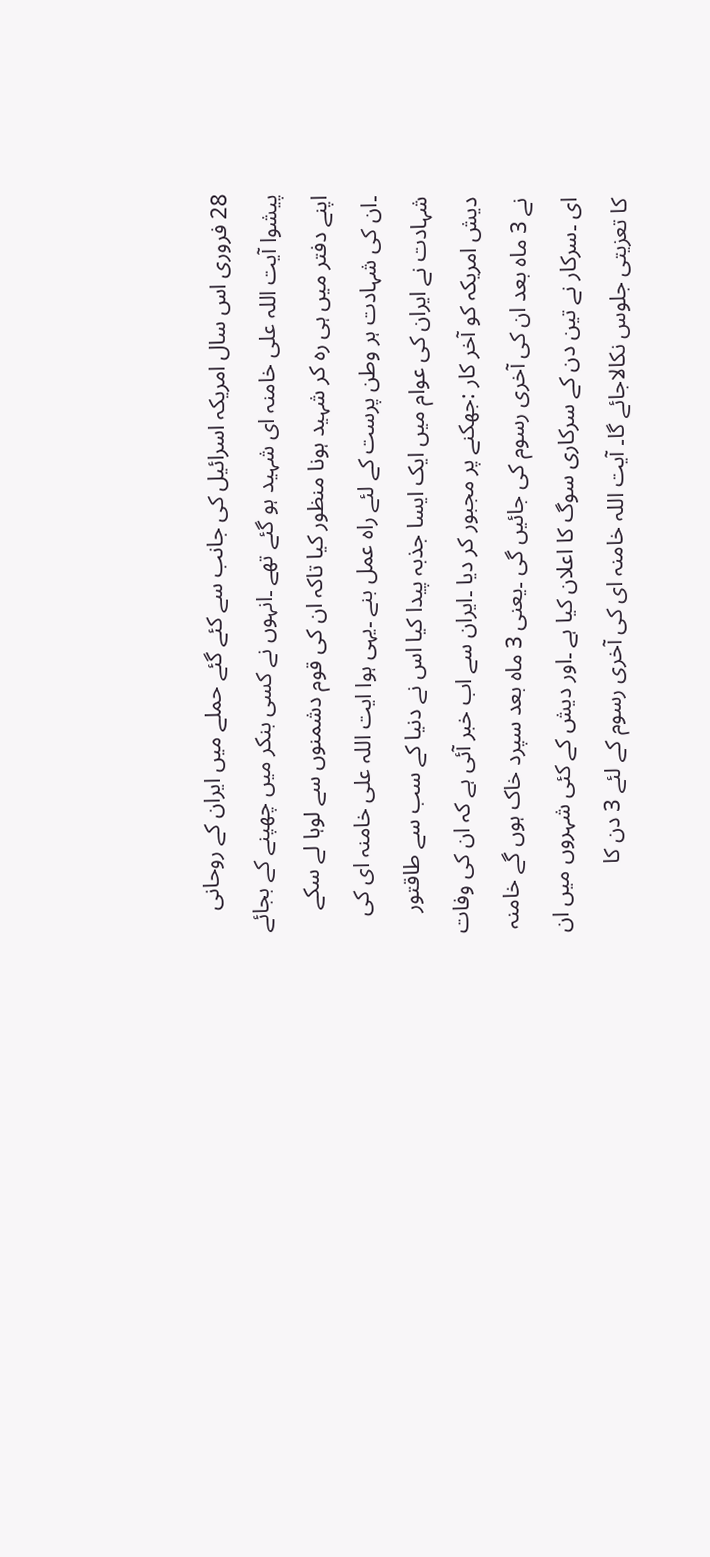28 فروری اس سال امریکہ اسرائیل کی جانب سے کئے گئے حملے میں ایران کے روحانی پیشوا آیت اللہ علی خامنہ ای شہید ہو گئے تھے ۔انہوں نے کسی بنکر میں چھپنے کے بجائے اپنے دفتر میں ہی رہ کر شہید ہونا منظور کیا تاکہ ان کی قوم دشمنوں سے لوہا لے سکے ۔ان کی شہادت ہر وطن پرست کے لئے راہ عمل بنے ۔یہی ہوا ایت اللہ علی خامنہ ای کی شہادت نے ایران کی عوام میں ایک ایسا جذبہ پیدا کیا اس نے دنیا کے سب سے طاقتور دیش امریکہ کو آخر کار :جھکنے پر مجبور کر دیا ۔ایران سے اب خبر آئی ہے کہ ان کی وفات نے 3 ماہ بعد ان کی آخری رسوم کی جائیں گی ۔یعنی 3 ماہ بعد سپرد خاک ہوں گے خامنہ ای ۔سرکار نے تین دن کے سرکاری سوگ کا اعلان کیا ہے ۔اور دیش کے کئی شہروں میں ان کا تعزیتی جلوس نکالاجائے گا۔ آیت اللہ خامنہ ای کی آخری رسوم کے لئے 3 دن کا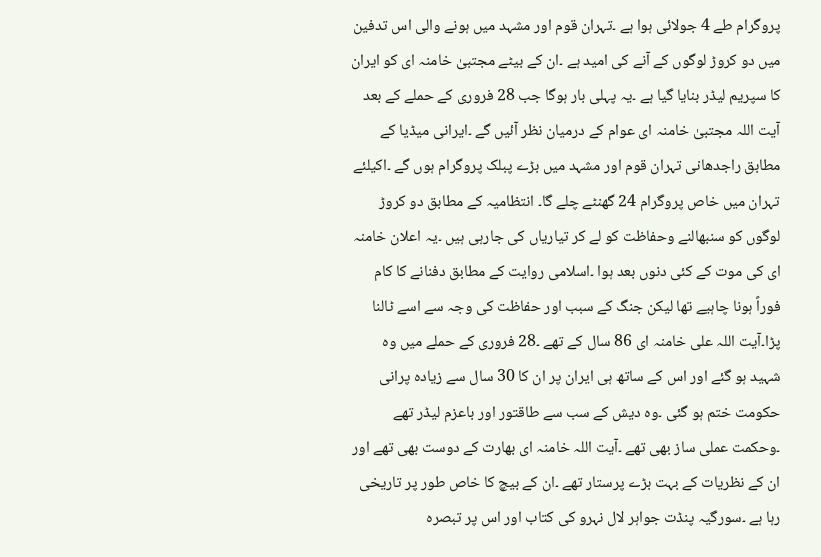پروگرام طے 4 جولائی ہوا ہے ۔تہران قوم اور مشہد میں ہونے والی اس تدفین میں دو کروڑ لوگوں کے آنے کی امید ہے ۔ان کے بیٹے مجتبیٰ خامنہ ای کو ایران کا سپریم لیڈر بنایا گیا ہے ۔یہ پہلی بار ہوگا جب 28 فروری کے حملے کے بعد آیت اللہ مجتبیٰ خامنہ ای عوام کے درمیان نظر آئیں گے ۔ایرانی میڈیا کے مطابق راجدھانی تہران قوم اور مشہد میں بڑے پبلک پروگرام ہوں گے ۔اکیلئے تہران میں خاص پروگرام 24 گھنٹے چلے گا۔ انتظامیہ کے مطابق دو کروڑ لوگوں کو سنبھالنے وحفاظت کو لے کر تیاریاں کی جارہی ہیں ۔یہ اعلان خامنہ ای کی موت کے کئی دنوں بعد ہوا ۔اسلامی روایت کے مطابق دفنانے کا کام فوراً ہونا چاہیے تھا لیکن جنگ کے سبب اور حفاظت کی وجہ سے اسے ٹالنا پڑا۔آیت اللہ علی خامنہ ای 86 سال کے تھے ۔28 فروری کے حملے میں وہ شہید ہو گئے اور اس کے ساتھ ہی ایران پر ان کا 30 سال سے زیادہ پرانی حکومت ختم ہو گئی ۔وہ دیش کے سب سے طاقتور اور باعزم لیڈر تھے ۔وحکمت عملی ساز بھی تھے ۔آیت اللہ خامنہ ای بھارت کے دوست بھی تھے اور ان کے نظریات کے بہت بڑے پرستار تھے ۔ان کے بیچ کا خاص طور پر تاریخی رہا ہے ۔سورگیہ پنڈت جواہر لال نہرو کی کتاب اور اس پر تبصرہ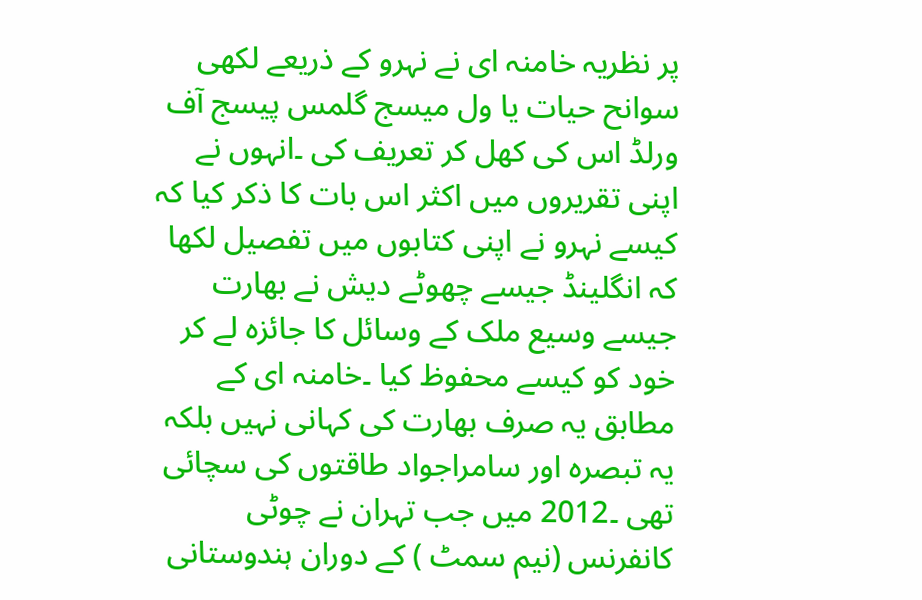پر نظریہ خامنہ ای نے نہرو کے ذریعے لکھی سوانح حیات یا ول میسج گلمس پیسج آف ورلڈ اس کی کھل کر تعریف کی ۔انہوں نے اپنی تقریروں میں اکثر اس بات کا ذکر کیا کہ کیسے نہرو نے اپنی کتابوں میں تفصیل لکھا کہ انگلینڈ جیسے چھوٹے دیش نے بھارت جیسے وسیع ملک کے وسائل کا جائزہ لے کر خود کو کیسے محفوظ کیا ۔خامنہ ای کے مطابق یہ صرف بھارت کی کہانی نہیں بلکہ یہ تبصرہ اور سامراجواد طاقتوں کی سچائی تھی ۔2012 میں جب تہران نے چوٹی کانفرنس (نیم سمٹ ) کے دوران ہندوستانی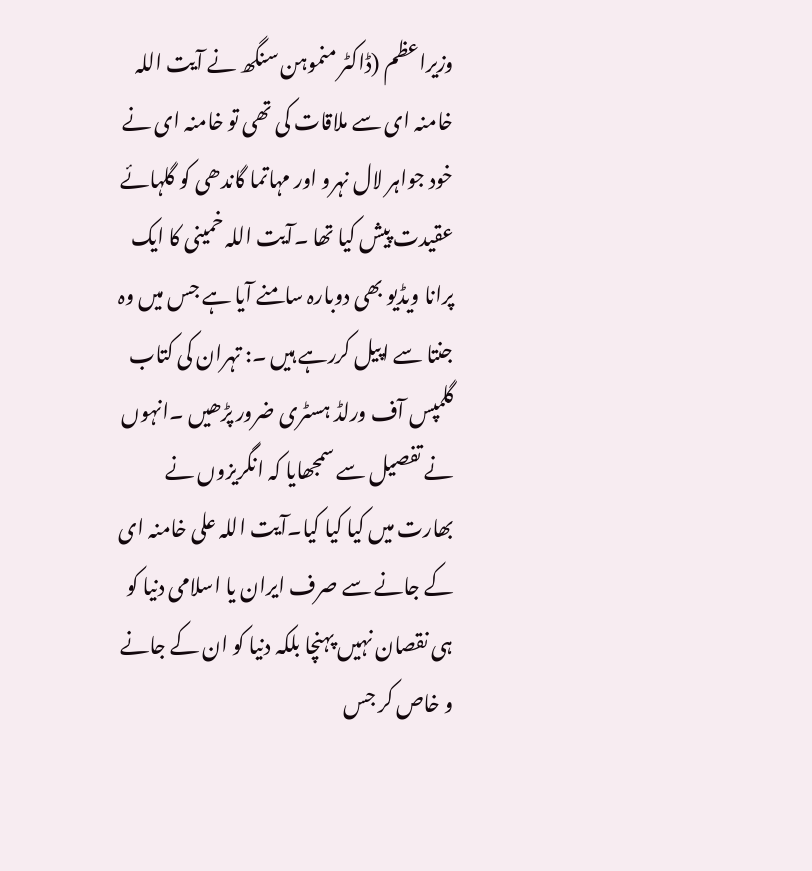وزیراعظم (ڈاکٹر منموہن سنگھ نے آیت اللہ خامنہ ای سے ملاقات کی تھی تو خامنہ ای نے خود جواہر لال نہرو اور مہاتما گاندھی کو گلہائے عقیدت پیش کیا تھا ۔آیت اللہ خمینی کا ایک پرانا ویڈیو بھی دوبارہ سامنے آیا ہے جس میں وہ جنتا سے اپیل کررہے ہیں ۔: تہران کی کتاب گلمپس آف ورلڈ ہسٹری ضرور پڑھیں ۔انہوں نے تفصیل سے سمجھایا کہ انگریزوں نے بھارت میں کیا کیا کیا۔آیت اللہ علی خامنہ ای کے جانے سے صرف ایران یا اسلامی دنیا کو ہی نقصان نہیں پہنچا بلکہ دنیا کو ان کے جانے و خاص کر جس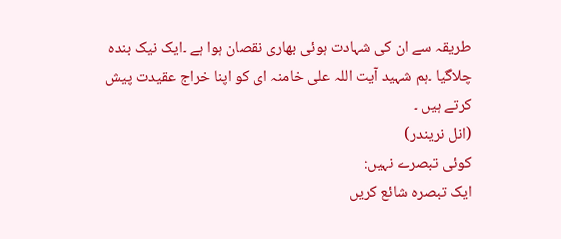طریقہ سے ان کی شہادت ہوئی بھاری نقصان ہوا ہے ۔ایک نیک بندہ چلاگیا ۔ہم شہید آیت اللہ علی خامنہ ای کو اپنا خراج عقیدت پیش کرتے ہیں ۔
(انل نریندر)
کوئی تبصرے نہیں:
ایک تبصرہ شائع کریں